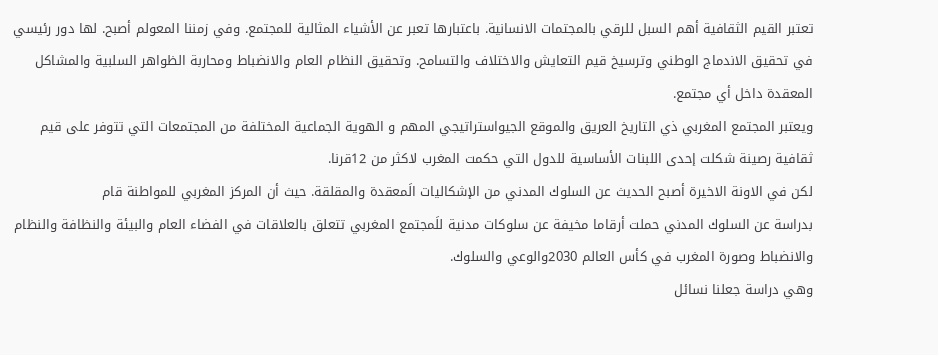تعتبر القيم الثقافية أهم السبل للرقي بالمجتمات الانسانية. باعتبارها تعبر عن الأشياء المثالية للمجتمع. وفي زمننا المعولم أصبح. لها دور رئيسي في تحقيق الاندماج الوطني وترسيخ قيم التعايش والاختلاف والتسامح. وتحقيق النظام العام والانضباط ومحاربة الظواهر السلبية والمشاكل المعقدة داخل أي مجتمع.
ويعتبر المجتمع المغربي ذي التاريخ العريق والموقع الجيواستراتيجي المهم و الهوية الجماعية المختلفة من المجتمعات التي تتوفر على قيم ثقافية رصينة شكلت إحدى اللبنات الأساسية للدول التي حكمت المغرب لاكثر من 12قرنا.
لكن في الاونة الاخيرة أصبح الحديث عن السلوك المدني من الإشكاليات الَمعقدة والمقلقة. حيث أن المركز المغربي للمواطنة قام
بدراسة عن السلوك المدني حملت أرقاما مخيفة عن سلوكات مدنية للَمجتمع المغربي تتعلق بالعلاقات في الفضاء العام والبيئة والنظافة والنظام والانضباط وصورة المغرب في كأس العالم 2030والوعي والسلوك.
وهي دراسة جعلنا نسائل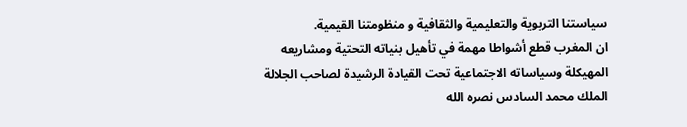سياستنا التربوية والتعليمية والثقافية و منظومتنا القيمية.
ان المغرب قطع أشواطا مهمة في تأهيل بنياته التحتية ومشاريعه المهيكلة وسياساته الاجتماعية تحت القيادة الرشيدة لصاحب الجلالة الملك محمد السادس نصره الله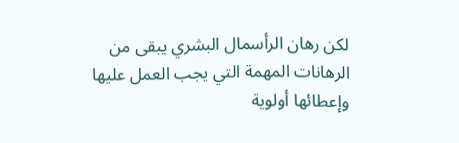لكن رهان الرأسمال البشري يبقى من الرهانات المهمة التي يجب العمل عليها وإعطائها أولوية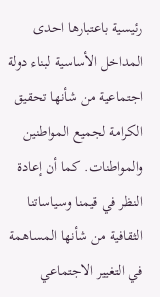رئيسية باعتبارها احدى المداخل الأساسية لبناء دولة اجتماعية من شأنها تحقيق الكرامة لجميع المواطنين والمواطنات. كما أن إعادة النظر في قيمنا وسياساتنا الثقافية من شأنها المساهمة في التغيير الاجتماعي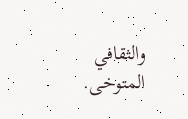والثقافي المتوخى.